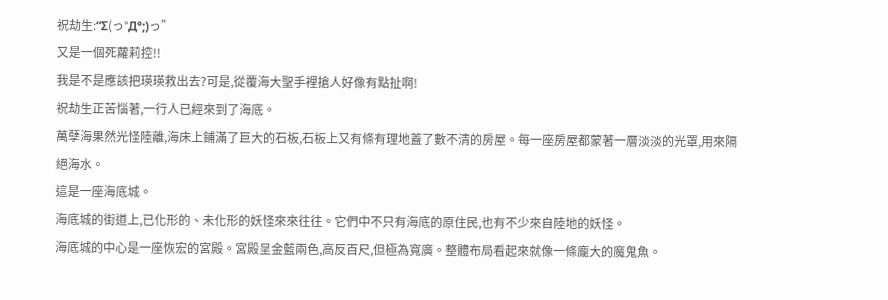祝劫生:“Σ(っ°Д°;)っ”
又是一個死蘿莉控!!
我是不是應該把瑛瑛救出去?可是,從覆海大聖手裡搶人好像有點扯啊!
祝劫生正苦惱著,一行人已經來到了海底。
萬孽海果然光怪陸離,海床上鋪滿了巨大的石板,石板上又有條有理地蓋了數不清的房屋。每一座房屋都蒙著一層淡淡的光罩,用來隔絕海水。
這是一座海底城。
海底城的街道上,已化形的、未化形的妖怪來來往往。它們中不只有海底的原住民,也有不少來自陸地的妖怪。
海底城的中心是一座恢宏的宮殿。宮殿呈金藍兩色,高反百尺,但極為寬廣。整體布局看起來就像一條龐大的魔鬼魚。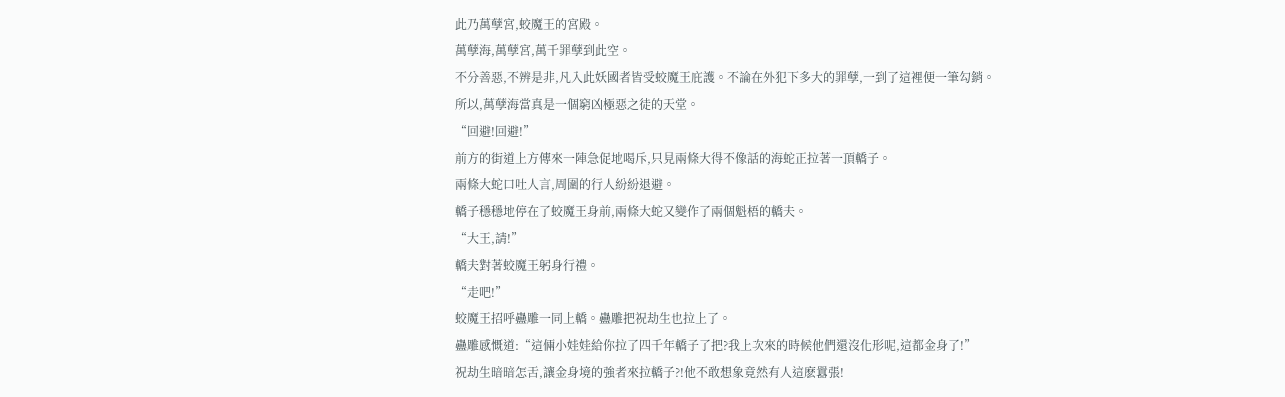此乃萬孽宮,蛟魔王的宮殿。
萬孽海,萬孽宮,萬千罪孽到此空。
不分善惡,不辨是非,凡入此妖國者皆受蛟魔王庇護。不論在外犯下多大的罪孽,一到了這裡便一筆勾銷。
所以,萬孽海當真是一個窮凶極惡之徒的天堂。
“回避!回避!”
前方的街道上方傳來一陣急促地喝斥,只見兩條大得不像話的海蛇正拉著一頂轎子。
兩條大蛇口吐人言,周圍的行人紛紛退避。
轎子穩穩地停在了蛟魔王身前,兩條大蛇又變作了兩個魁梧的轎夫。
“大王,請!”
轎夫對著蛟魔王躬身行禮。
“走吧!”
蛟魔王招呼蠱雕一同上轎。蠱雕把祝劫生也拉上了。
蠱雕感慨道:“這倆小娃娃給你拉了四千年轎子了把?我上次來的時候他們還沒化形呢,這都金身了!”
祝劫生暗暗怎舌,讓金身境的強者來拉轎子?!他不敢想象竟然有人這麽囂張!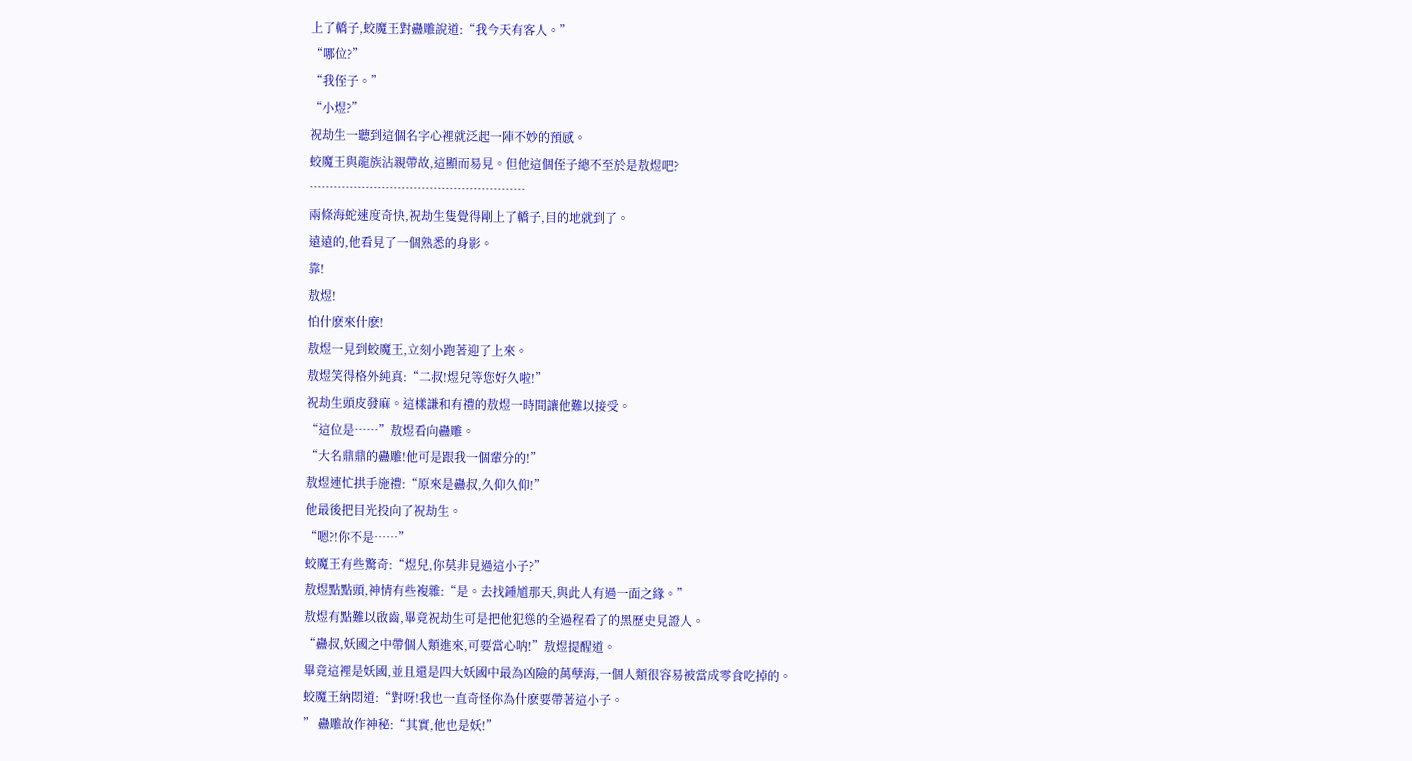上了轎子,蛟魔王對蠱雕說道:“我今天有客人。”
“哪位?”
“我侄子。”
“小煜?”
祝劫生一聽到這個名字心裡就泛起一陣不妙的預感。
蛟魔王與龍族沾親帶故,這顯而易見。但他這個侄子總不至於是敖煜吧?
………………………………………………
兩條海蛇速度奇快,祝劫生隻覺得剛上了轎子,目的地就到了。
遠遠的,他看見了一個熟悉的身影。
靠!
敖煜!
怕什麽來什麽!
敖煜一見到蛟魔王,立刻小跑著迎了上來。
敖煜笑得格外純真:“二叔!煜兒等您好久啦!”
祝劫生頭皮發麻。這樣謙和有禮的敖煜一時間讓他難以接受。
“這位是……”敖煜看向蠱雕。
“大名鼎鼎的蠱雕!他可是跟我一個輩分的!”
敖煜連忙拱手施禮:“原來是蠱叔,久仰久仰!”
他最後把目光投向了祝劫生。
“嗯?!你不是……”
蛟魔王有些驚奇:“煜兒,你莫非見過這小子?”
敖煜點點頭,神情有些複雜:“是。去找鍾馗那天,與此人有過一面之緣。”
敖煜有點難以啟齒,畢竟祝劫生可是把他犯慫的全過程看了的黑歷史見證人。
“蠱叔,妖國之中帶個人類進來,可要當心呐!”敖煜提醒道。
畢竟這裡是妖國,並且還是四大妖國中最為凶險的萬孽海,一個人類很容易被當成零食吃掉的。
蛟魔王納悶道:“對呀!我也一直奇怪你為什麽要帶著這小子。
” 蠱雕故作神秘:“其實,他也是妖!”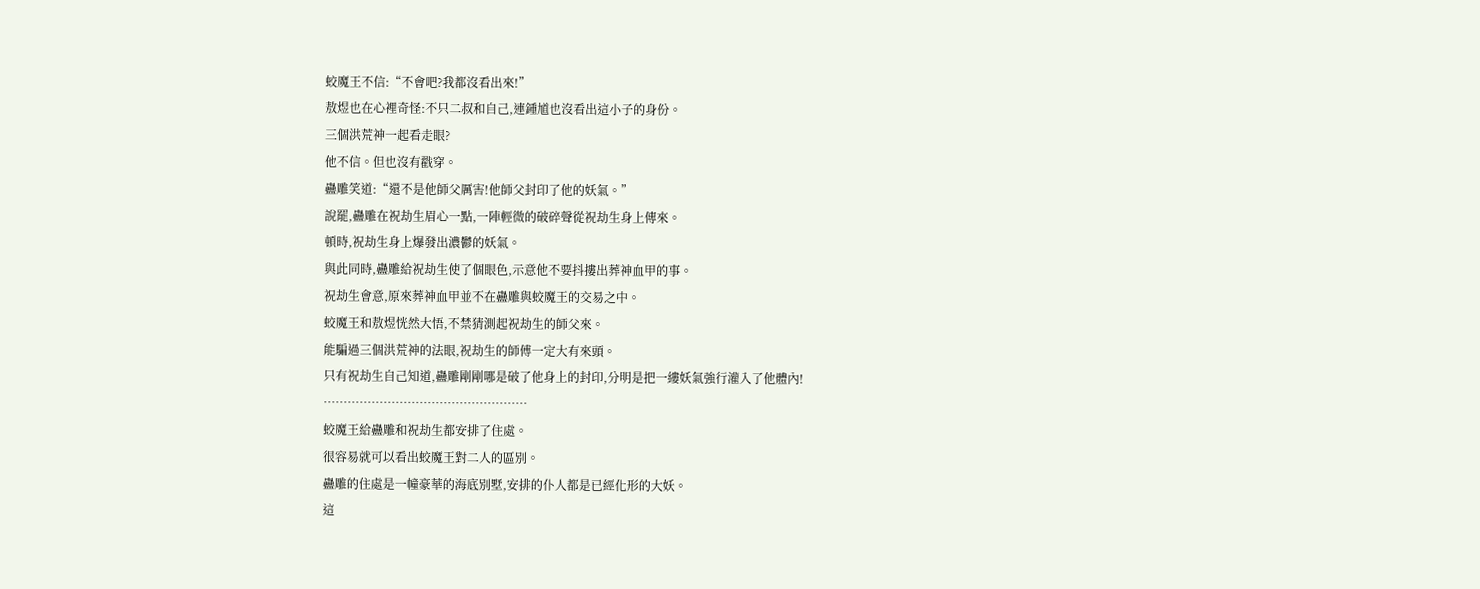蛟魔王不信:“不會吧?我都沒看出來!”
敖煜也在心裡奇怪:不只二叔和自己,連鍾馗也沒看出這小子的身份。
三個洪荒神一起看走眼?
他不信。但也沒有戳穿。
蠱雕笑道:“還不是他師父厲害!他師父封印了他的妖氣。”
說罷,蠱雕在祝劫生眉心一點,一陣輕微的破碎聲從祝劫生身上傳來。
頓時,祝劫生身上爆發出濃鬱的妖氣。
與此同時,蠱雕給祝劫生使了個眼色,示意他不要抖摟出葬神血甲的事。
祝劫生會意,原來葬神血甲並不在蠱雕與蛟魔王的交易之中。
蛟魔王和敖煜恍然大悟,不禁猜測起祝劫生的師父來。
能騙過三個洪荒神的法眼,祝劫生的師傅一定大有來頭。
只有祝劫生自己知道,蠱雕剛剛哪是破了他身上的封印,分明是把一縷妖氣強行灌入了他體內!
……………………………………………
蛟魔王給蠱雕和祝劫生都安排了住處。
很容易就可以看出蛟魔王對二人的區別。
蠱雕的住處是一幢豪華的海底別墅,安排的仆人都是已經化形的大妖。
這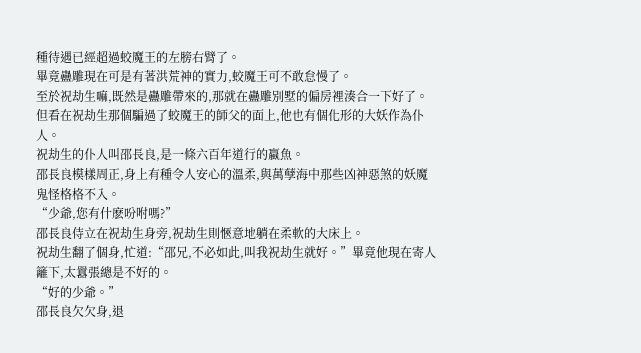種待遇已經超過蛟魔王的左膀右臂了。
畢竟蠱雕現在可是有著洪荒神的實力,蛟魔王可不敢怠慢了。
至於祝劫生嘛,既然是蠱雕帶來的,那就在蠱雕別墅的偏房裡湊合一下好了。
但看在祝劫生那個騙過了蛟魔王的師父的面上,他也有個化形的大妖作為仆人。
祝劫生的仆人叫邵長良,是一條六百年道行的蠃魚。
邵長良模樣周正,身上有種令人安心的溫柔,與萬孽海中那些凶神惡煞的妖魔鬼怪格格不入。
“少爺,您有什麽吩咐嗎?”
邵長良侍立在祝劫生身旁,祝劫生則愜意地躺在柔軟的大床上。
祝劫生翻了個身,忙道:“邵兄,不必如此,叫我祝劫生就好。”畢竟他現在寄人籬下,太囂張總是不好的。
“好的少爺。”
邵長良欠欠身,退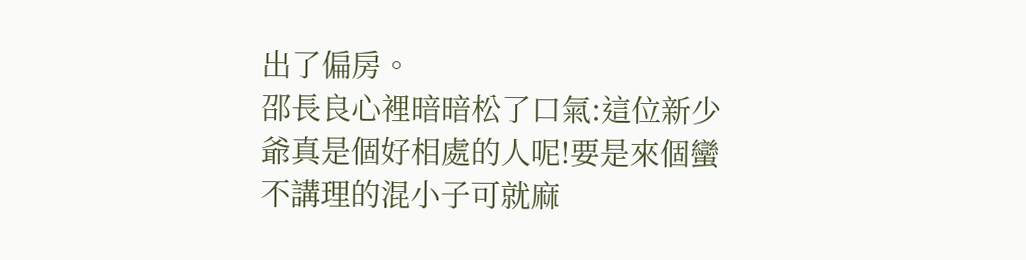出了偏房。
邵長良心裡暗暗松了口氣:這位新少爺真是個好相處的人呢!要是來個蠻不講理的混小子可就麻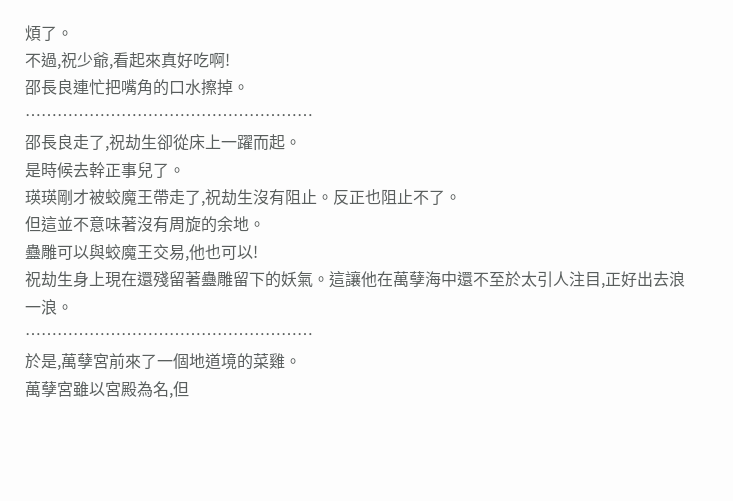煩了。
不過,祝少爺,看起來真好吃啊!
邵長良連忙把嘴角的口水擦掉。
………………………………………………
邵長良走了,祝劫生卻從床上一躍而起。
是時候去幹正事兒了。
瑛瑛剛才被蛟魔王帶走了,祝劫生沒有阻止。反正也阻止不了。
但這並不意味著沒有周旋的余地。
蠱雕可以與蛟魔王交易,他也可以!
祝劫生身上現在還殘留著蠱雕留下的妖氣。這讓他在萬孽海中還不至於太引人注目,正好出去浪一浪。
………………………………………………
於是,萬孽宮前來了一個地道境的菜雞。
萬孽宮雖以宮殿為名,但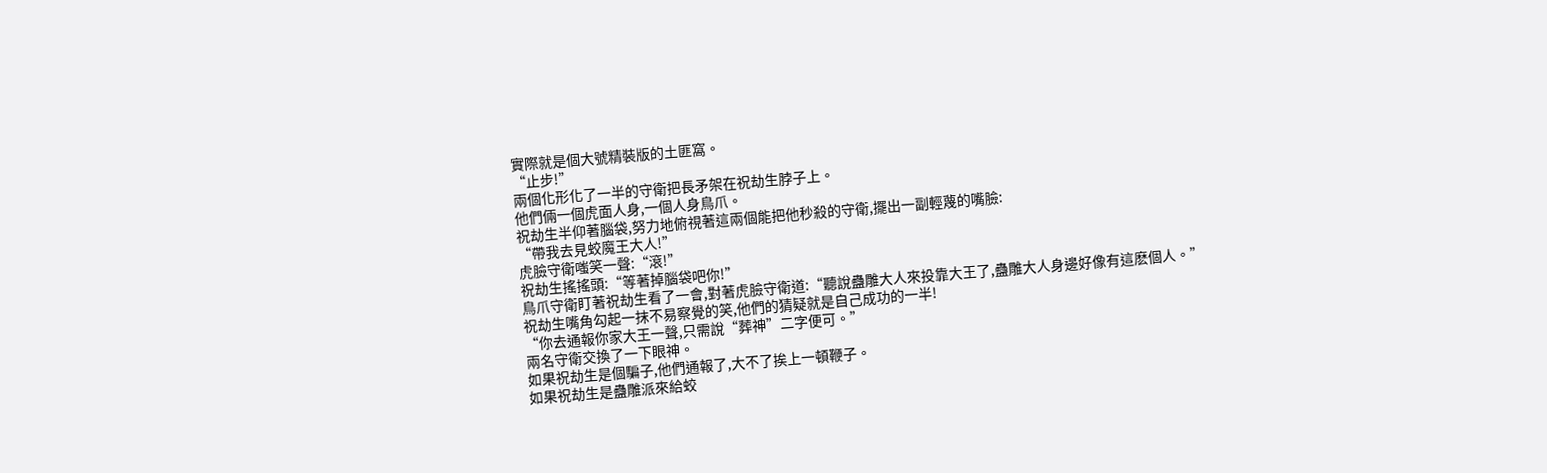實際就是個大號精裝版的土匪窩。
“止步!”
兩個化形化了一半的守衛把長矛架在祝劫生脖子上。
他們倆一個虎面人身,一個人身鳥爪。
祝劫生半仰著腦袋,努力地俯視著這兩個能把他秒殺的守衛,擺出一副輕蔑的嘴臉:
“帶我去見蛟魔王大人!”
虎臉守衛嗤笑一聲:“滾!”
祝劫生搖搖頭:“等著掉腦袋吧你!”
鳥爪守衛盯著祝劫生看了一會,對著虎臉守衛道:“聽說蠱雕大人來投靠大王了,蠱雕大人身邊好像有這麽個人。”
祝劫生嘴角勾起一抹不易察覺的笑,他們的猜疑就是自己成功的一半!
“你去通報你家大王一聲,只需說“葬神”二字便可。”
兩名守衛交換了一下眼神。
如果祝劫生是個騙子,他們通報了,大不了挨上一頓鞭子。
如果祝劫生是蠱雕派來給蛟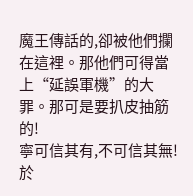魔王傳話的,卻被他們攔在這裡。那他們可得當上“延誤軍機”的大罪。那可是要扒皮抽筋的!
寧可信其有,不可信其無!
於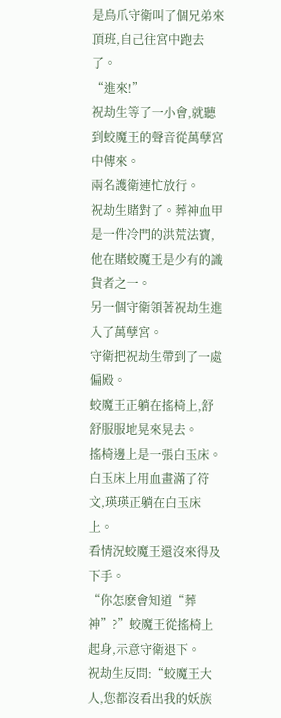是鳥爪守衛叫了個兄弟來頂班,自己往宮中跑去了。
“進來!”
祝劫生等了一小會,就聽到蛟魔王的聲音從萬孽宮中傳來。
兩名護衛連忙放行。
祝劫生賭對了。葬神血甲是一件冷門的洪荒法寶,他在賭蛟魔王是少有的識貨者之一。
另一個守衛領著祝劫生進入了萬孽宮。
守衛把祝劫生帶到了一處偏殿。
蛟魔王正躺在搖椅上,舒舒服服地晃來晃去。
搖椅邊上是一張白玉床。白玉床上用血畫滿了符文,瑛瑛正躺在白玉床上。
看情況蛟魔王還沒來得及下手。
“你怎麽會知道“葬神”?”蛟魔王從搖椅上起身,示意守衛退下。
祝劫生反問:“蛟魔王大人,您都沒看出我的妖族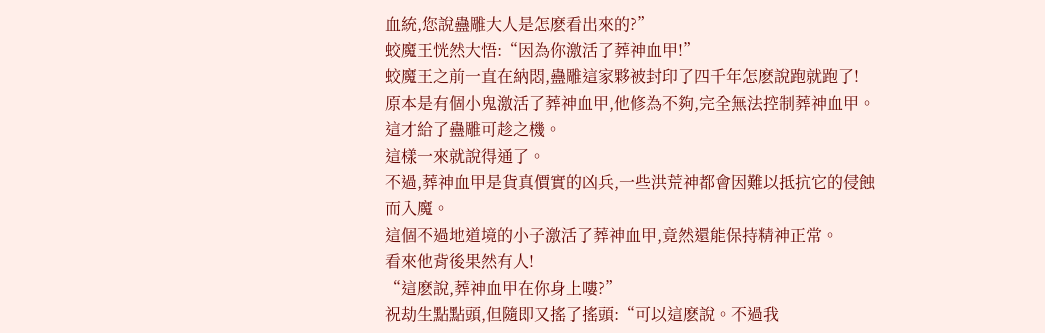血統,您說蠱雕大人是怎麽看出來的?”
蛟魔王恍然大悟:“因為你激活了葬神血甲!”
蛟魔王之前一直在納悶,蠱雕這家夥被封印了四千年怎麽說跑就跑了!
原本是有個小鬼激活了葬神血甲,他修為不夠,完全無法控制葬神血甲。這才給了蠱雕可趁之機。
這樣一來就說得通了。
不過,葬神血甲是貨真價實的凶兵,一些洪荒神都會因難以抵抗它的侵蝕而入魔。
這個不過地道境的小子激活了葬神血甲,竟然還能保持精神正常。
看來他背後果然有人!
“這麽說,葬神血甲在你身上嘍?”
祝劫生點點頭,但隨即又搖了搖頭:“可以這麽說。不過我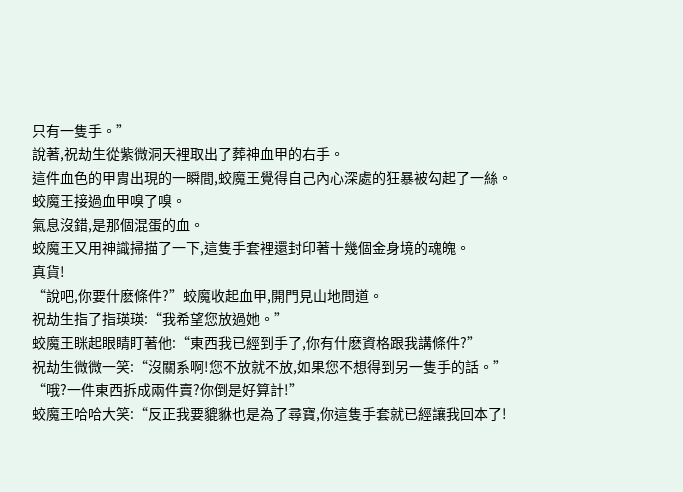只有一隻手。”
說著,祝劫生從紫微洞天裡取出了葬神血甲的右手。
這件血色的甲胄出現的一瞬間,蛟魔王覺得自己內心深處的狂暴被勾起了一絲。
蛟魔王接過血甲嗅了嗅。
氣息沒錯,是那個混蛋的血。
蛟魔王又用神識掃描了一下,這隻手套裡還封印著十幾個金身境的魂魄。
真貨!
“說吧,你要什麽條件?”蛟魔收起血甲,開門見山地問道。
祝劫生指了指瑛瑛:“我希望您放過她。”
蛟魔王眯起眼睛盯著他:“東西我已經到手了,你有什麽資格跟我講條件?”
祝劫生微微一笑:“沒關系啊!您不放就不放,如果您不想得到另一隻手的話。”
“哦?一件東西拆成兩件賣?你倒是好算計!”
蛟魔王哈哈大笑:“反正我要貔貅也是為了尋寶,你這隻手套就已經讓我回本了!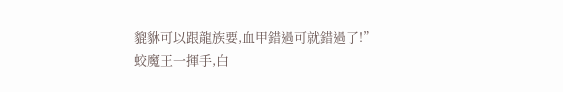貔貅可以跟龍族要,血甲錯過可就錯過了!”
蛟魔王一揮手,白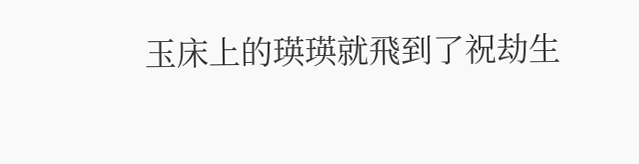玉床上的瑛瑛就飛到了祝劫生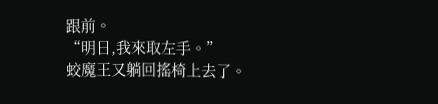跟前。
“明日,我來取左手。”
蛟魔王又躺回搖椅上去了。